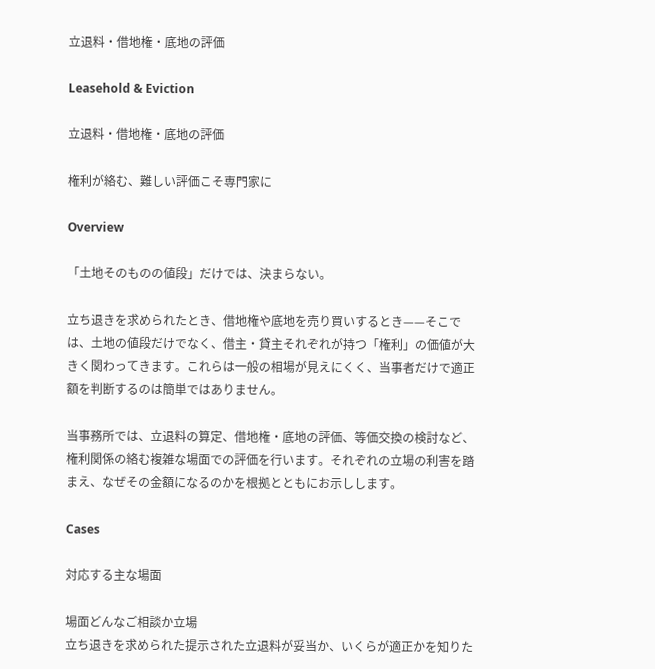立退料・借地権・底地の評価

Leasehold & Eviction

立退料・借地権・底地の評価

権利が絡む、難しい評価こそ専門家に

Overview

「土地そのものの値段」だけでは、決まらない。

立ち退きを求められたとき、借地権や底地を売り買いするとき——そこでは、土地の値段だけでなく、借主・貸主それぞれが持つ「権利」の価値が大きく関わってきます。これらは一般の相場が見えにくく、当事者だけで適正額を判断するのは簡単ではありません。

当事務所では、立退料の算定、借地権・底地の評価、等価交換の検討など、権利関係の絡む複雑な場面での評価を行います。それぞれの立場の利害を踏まえ、なぜその金額になるのかを根拠とともにお示しします。

Cases

対応する主な場面

場面どんなご相談か立場
立ち退きを求められた提示された立退料が妥当か、いくらが適正かを知りた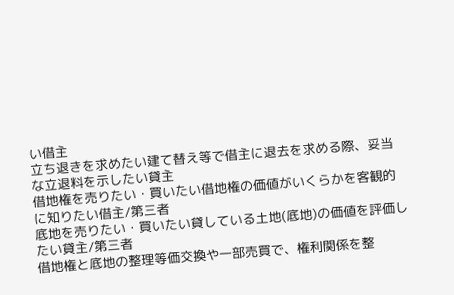い借主
立ち退きを求めたい建て替え等で借主に退去を求める際、妥当な立退料を示したい貸主
借地権を売りたい・買いたい借地権の価値がいくらかを客観的に知りたい借主/第三者
底地を売りたい・買いたい貸している土地(底地)の価値を評価したい貸主/第三者
借地権と底地の整理等価交換や一部売買で、権利関係を整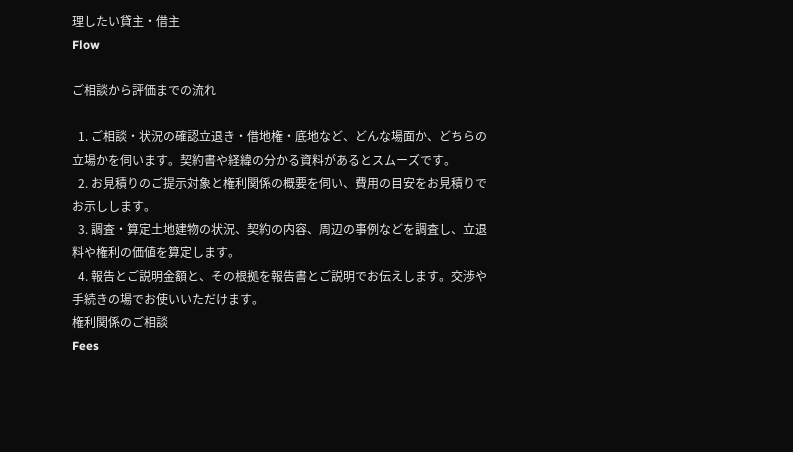理したい貸主・借主
Flow

ご相談から評価までの流れ

  1. ご相談・状況の確認立退き・借地権・底地など、どんな場面か、どちらの立場かを伺います。契約書や経緯の分かる資料があるとスムーズです。
  2. お見積りのご提示対象と権利関係の概要を伺い、費用の目安をお見積りでお示しします。
  3. 調査・算定土地建物の状況、契約の内容、周辺の事例などを調査し、立退料や権利の価値を算定します。
  4. 報告とご説明金額と、その根拠を報告書とご説明でお伝えします。交渉や手続きの場でお使いいただけます。
権利関係のご相談
Fees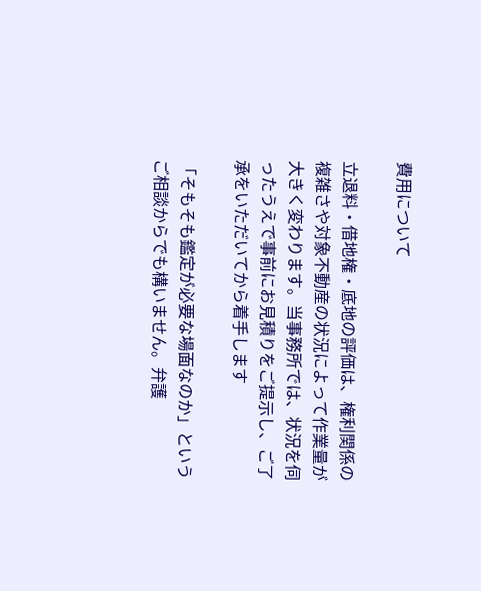費用について

立退料・借地権・底地の評価は、権利関係の複雑さや対象不動産の状況によって作業量が大きく変わります。当事務所では、状況を伺ったうえで事前にお見積りをご提示し、ご了承をいただいてから着手します

「そもそも鑑定が必要な場面なのか」というご相談からでも構いません。弁護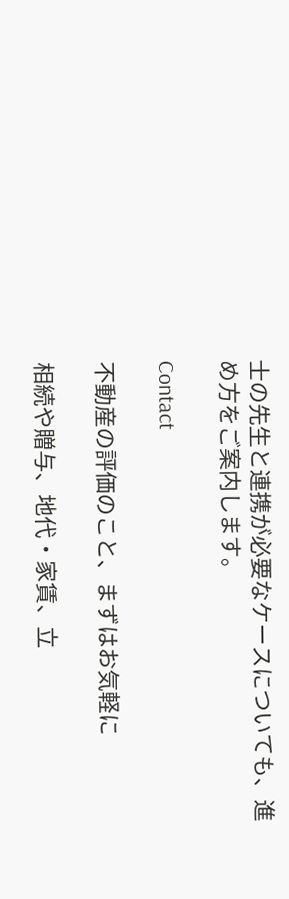士の先生と連携が必要なケースについても、進め方をご案内します。

Contact

不動産の評価のこと、まずはお気軽に

相続や贈与、地代・家賃、立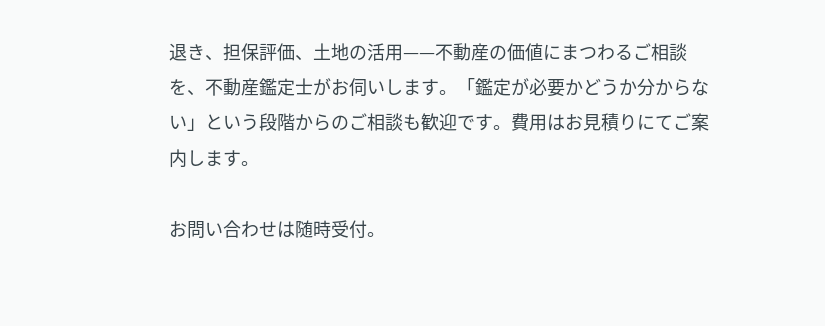退き、担保評価、土地の活用——不動産の価値にまつわるご相談を、不動産鑑定士がお伺いします。「鑑定が必要かどうか分からない」という段階からのご相談も歓迎です。費用はお見積りにてご案内します。

お問い合わせは随時受付。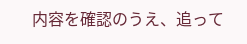内容を確認のうえ、追って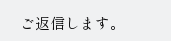ご返信します。